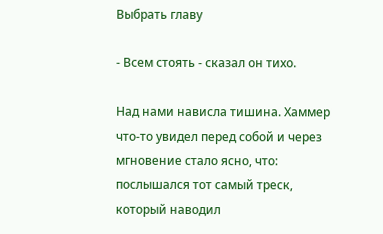Выбрать главу

- Всем стоять - сказал он тихо.

Над нами нависла тишина. Хаммер что-то увидел перед собой и через мгновение стало ясно, что: послышался тот самый треск, который наводил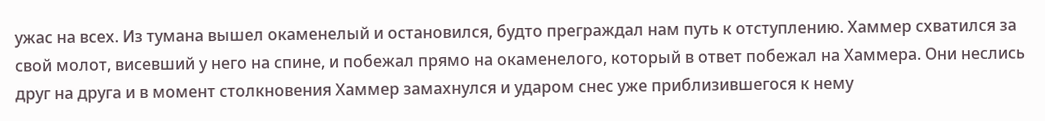ужас на всех. Из тумана вышел окаменелый и остановился, будто преграждал нам путь к отступлению. Хаммер схватился за свой молот, висевший у него на спине, и побежал прямо на окаменелого, который в ответ побежал на Хаммера. Они неслись друг на друга и в момент столкновения Хаммер замахнулся и ударом снес уже приблизившегося к нему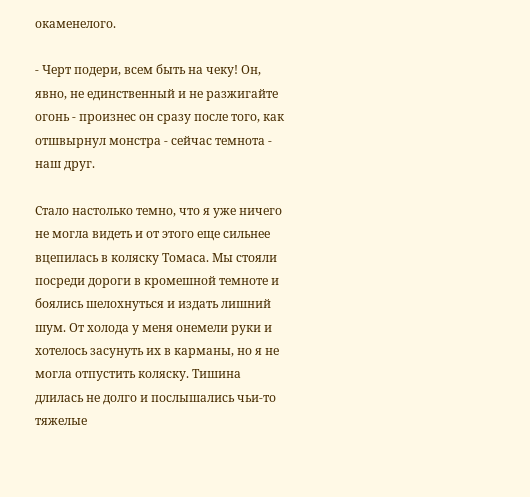окаменелого.

- Черт подери, всем быть на чеку! Он, явно, не единственный и не разжигайте огонь - произнес он сразу после того, как отшвырнул монстра - сейчас темнота - наш друг.

Стало настолько темно, что я уже ничего не могла видеть и от этого еще сильнее вцепилась в коляску Томаса. Мы стояли посреди дороги в кромешной темноте и боялись шелохнуться и издать лишний шум. От холода у меня онемели руки и хотелось засунуть их в карманы, но я не могла отпустить коляску. Тишина длилась не долго и послышались чьи-то тяжелые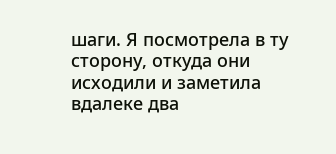шаги. Я посмотрела в ту сторону, откуда они исходили и заметила вдалеке два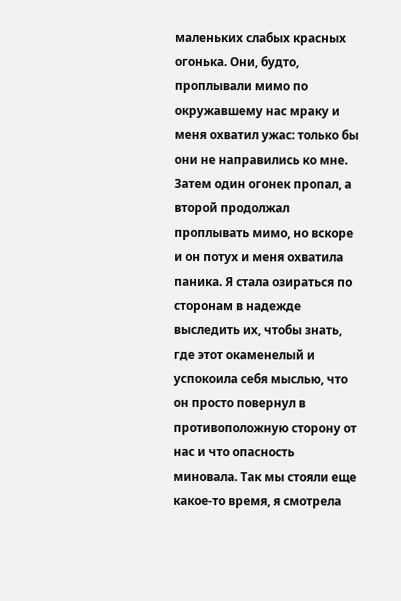маленьких слабых красных огонька. Они, будто, проплывали мимо по окружавшему нас мраку и меня охватил ужас: только бы они не направились ко мне. Затем один огонек пропал, а второй продолжал проплывать мимо, но вскоре и он потух и меня охватила паника. Я стала озираться по сторонам в надежде выследить их, чтобы знать, где этот окаменелый и успокоила себя мыслью, что он просто повернул в противоположную сторону от нас и что опасность миновала. Так мы стояли еще какое-то время, я смотрела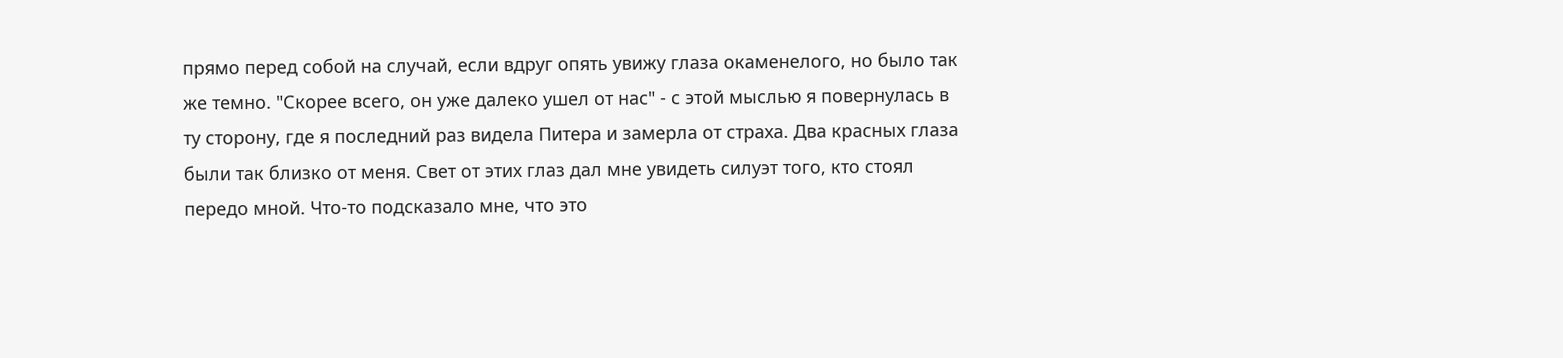прямо перед собой на случай, если вдруг опять увижу глаза окаменелого, но было так же темно. "Скорее всего, он уже далеко ушел от нас" - с этой мыслью я повернулась в ту сторону, где я последний раз видела Питера и замерла от страха. Два красных глаза были так близко от меня. Свет от этих глаз дал мне увидеть силуэт того, кто стоял передо мной. Что-то подсказало мне, что это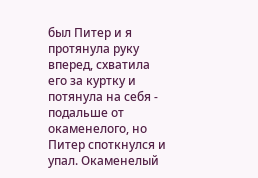был Питер и я протянула руку вперед, схватила его за куртку и потянула на себя - подальше от окаменелого, но Питер споткнулся и упал. Окаменелый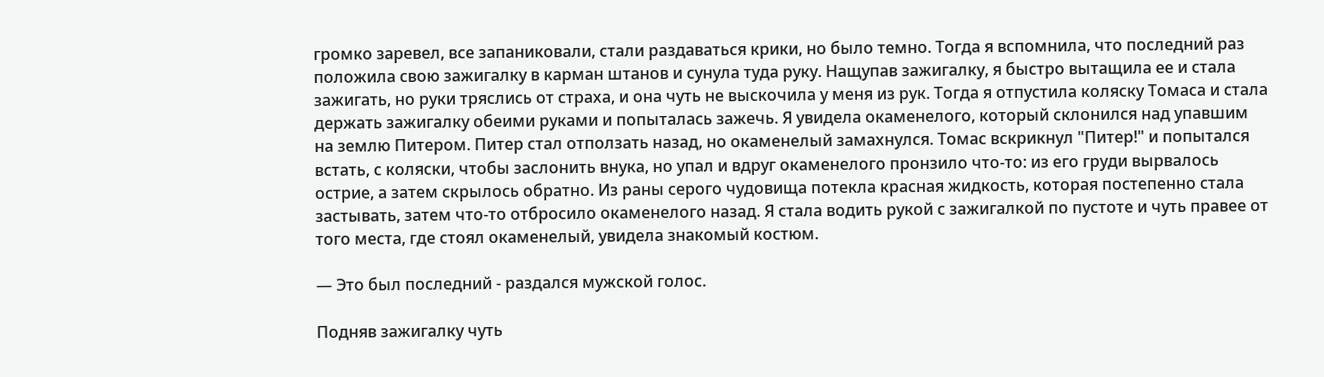громко заревел, все запаниковали, стали раздаваться крики, но было темно. Тогда я вспомнила, что последний раз положила свою зажигалку в карман штанов и сунула туда руку. Нащупав зажигалку, я быстро вытащила ее и стала зажигать, но руки тряслись от страха, и она чуть не выскочила у меня из рук. Тогда я отпустила коляску Томаса и стала держать зажигалку обеими руками и попыталась зажечь. Я увидела окаменелого, который склонился над упавшим на землю Питером. Питер стал отползать назад, но окаменелый замахнулся. Томас вскрикнул "Питер!" и попытался встать, с коляски, чтобы заслонить внука, но упал и вдруг окаменелого пронзило что-то: из его груди вырвалось острие, а затем скрылось обратно. Из раны серого чудовища потекла красная жидкость, которая постепенно стала застывать, затем что-то отбросило окаменелого назад. Я стала водить рукой с зажигалкой по пустоте и чуть правее от того места, где стоял окаменелый, увидела знакомый костюм.

— Это был последний - раздался мужской голос.

Подняв зажигалку чуть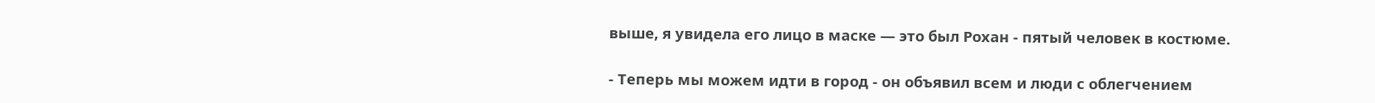выше, я увидела его лицо в маске — это был Рохан - пятый человек в костюме.

- Теперь мы можем идти в город - он объявил всем и люди с облегчением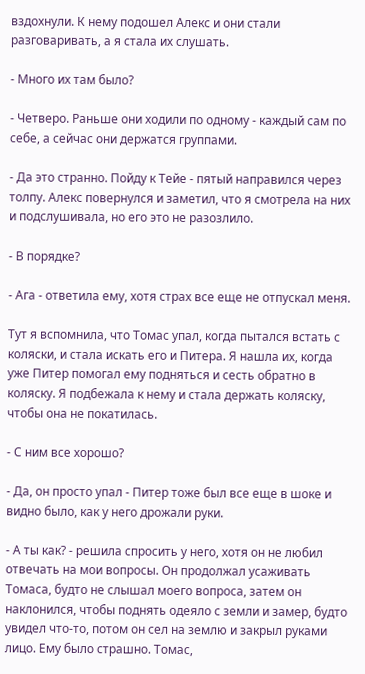вздохнули. К нему подошел Алекс и они стали разговаривать, а я стала их слушать.

- Много их там было?

- Четверо. Раньше они ходили по одному - каждый сам по себе, а сейчас они держатся группами.

- Да это странно. Пойду к Тейе - пятый направился через толпу. Алекс повернулся и заметил, что я смотрела на них и подслушивала, но его это не разозлило.

- В порядке?

- Ага - ответила ему, хотя страх все еще не отпускал меня.

Тут я вспомнила, что Томас упал, когда пытался встать с коляски, и стала искать его и Питера. Я нашла их, когда уже Питер помогал ему подняться и сесть обратно в коляску. Я подбежала к нему и стала держать коляску, чтобы она не покатилась.

- С ним все хорошо?

- Да, он просто упал - Питер тоже был все еще в шоке и видно было, как у него дрожали руки.

- А ты как? - решила спросить у него, хотя он не любил отвечать на мои вопросы. Он продолжал усаживать Томаса, будто не слышал моего вопроса, затем он наклонился, чтобы поднять одеяло с земли и замер, будто увидел что-то, потом он сел на землю и закрыл руками лицо. Ему было страшно. Томас,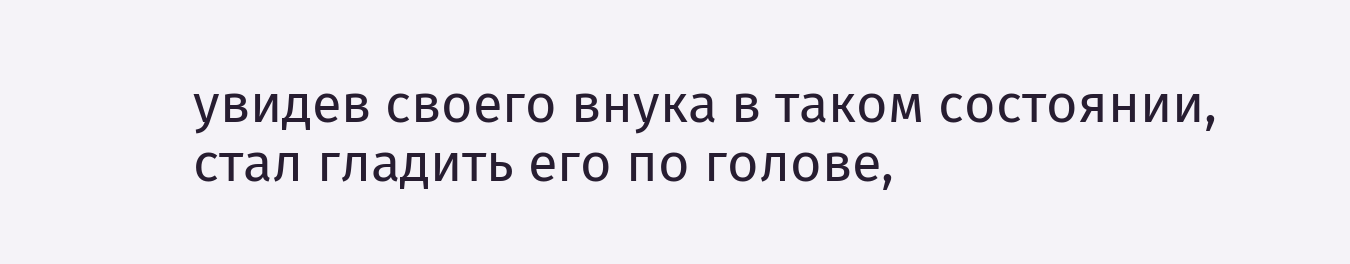увидев своего внука в таком состоянии, стал гладить его по голове,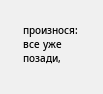произнося: все уже позади,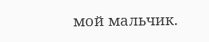мой мальчик.